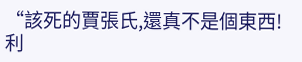“該死的賈張氏,還真不是個東西!利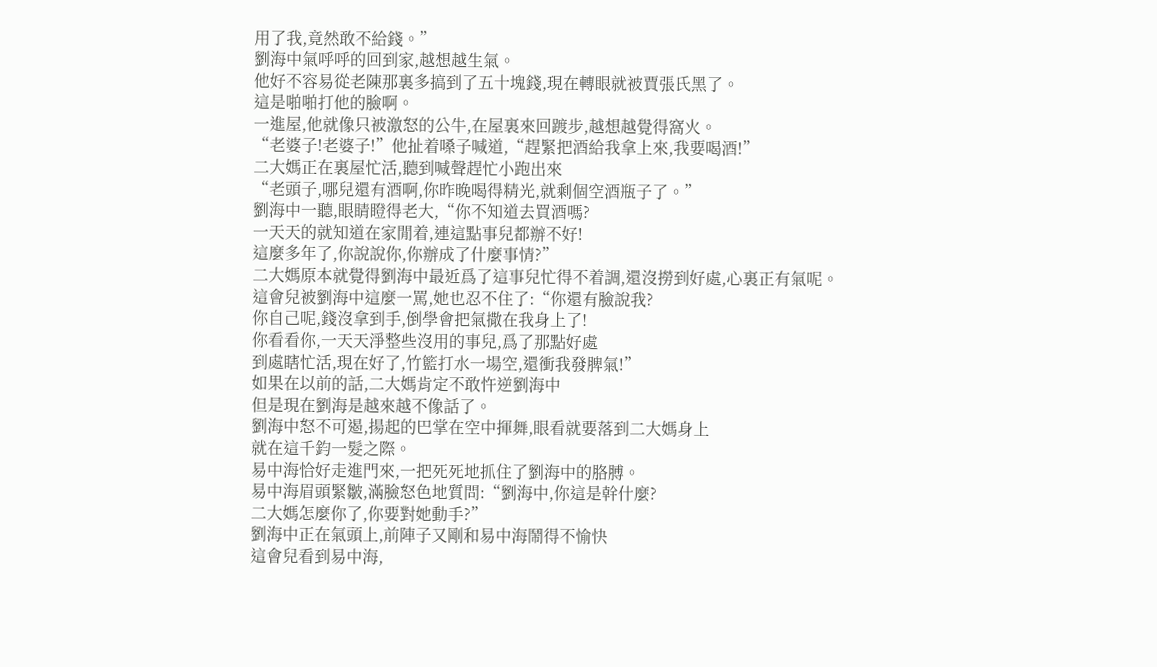用了我,竟然敢不給錢。”
劉海中氣呼呼的回到家,越想越生氣。
他好不容易從老陳那裏多搞到了五十塊錢,現在轉眼就被賈張氏黑了。
這是啪啪打他的臉啊。
一進屋,他就像只被激怒的公牛,在屋裏來回踱步,越想越覺得窩火。
“老婆子!老婆子!”他扯着嗓子喊道,“趕緊把酒給我拿上來,我要喝酒!”
二大媽正在裏屋忙活,聽到喊聲趕忙小跑出來
“老頭子,哪兒還有酒啊,你昨晚喝得精光,就剩個空酒瓶子了。”
劉海中一聽,眼睛瞪得老大,“你不知道去買酒嗎?
一天天的就知道在家閒着,連這點事兒都辦不好!
這麼多年了,你說說你,你辦成了什麼事情?”
二大媽原本就覺得劉海中最近爲了這事兒忙得不着調,還沒撈到好處,心裏正有氣呢。
這會兒被劉海中這麼一罵,她也忍不住了:“你還有臉說我?
你自己呢,錢沒拿到手,倒學會把氣撒在我身上了!
你看看你,一天天淨整些沒用的事兒,爲了那點好處
到處瞎忙活,現在好了,竹籃打水一場空,還衝我發脾氣!”
如果在以前的話,二大媽肯定不敢忤逆劉海中
但是現在劉海是越來越不像話了。
劉海中怒不可遏,揚起的巴掌在空中揮舞,眼看就要落到二大媽身上
就在這千鈞一髮之際。
易中海恰好走進門來,一把死死地抓住了劉海中的胳膊。
易中海眉頭緊皺,滿臉怒色地質問:“劉海中,你這是幹什麼?
二大媽怎麼你了,你要對她動手?”
劉海中正在氣頭上,前陣子又剛和易中海鬧得不愉快
這會兒看到易中海,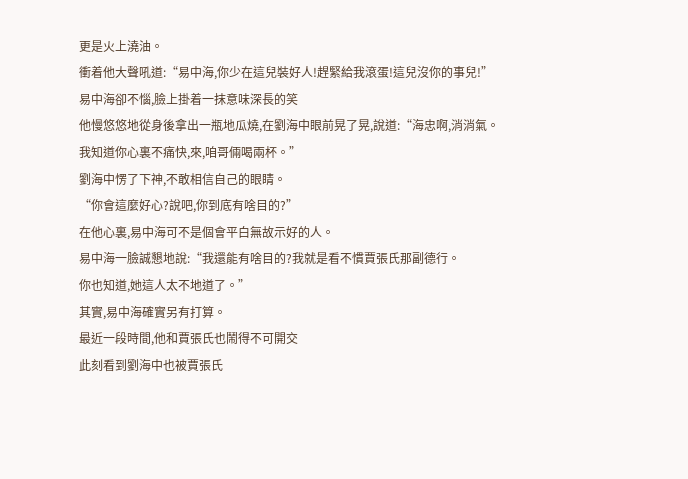更是火上澆油。
衝着他大聲吼道:“易中海,你少在這兒裝好人!趕緊給我滾蛋!這兒沒你的事兒!”
易中海卻不惱,臉上掛着一抹意味深長的笑
他慢悠悠地從身後拿出一瓶地瓜燒,在劉海中眼前晃了晃,說道:“海忠啊,消消氣。
我知道你心裏不痛快,來,咱哥倆喝兩杯。”
劉海中愣了下神,不敢相信自己的眼睛。
“你會這麼好心?說吧,你到底有啥目的?”
在他心裏,易中海可不是個會平白無故示好的人。
易中海一臉誠懇地說:“我還能有啥目的?我就是看不慣賈張氏那副德行。
你也知道,她這人太不地道了。”
其實,易中海確實另有打算。
最近一段時間,他和賈張氏也鬧得不可開交
此刻看到劉海中也被賈張氏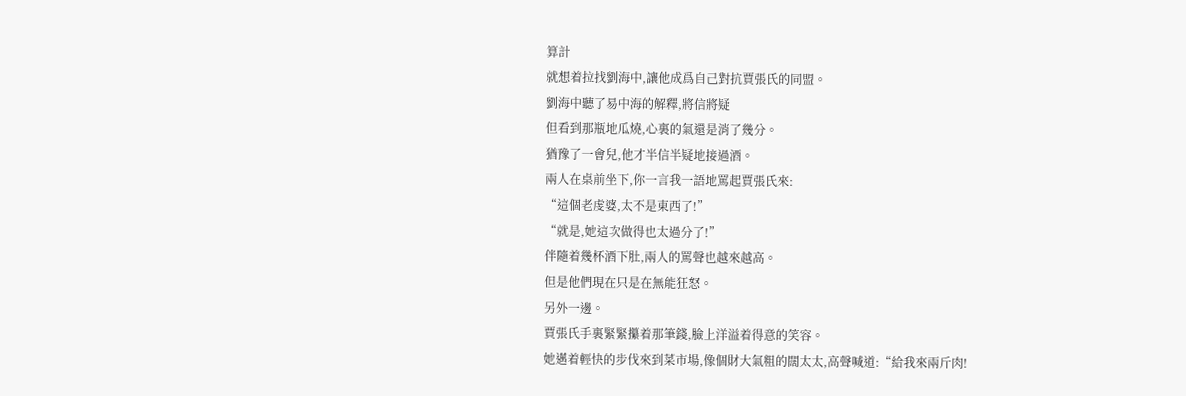算計
就想着拉找劉海中,讓他成爲自己對抗賈張氏的同盟。
劉海中聽了易中海的解釋,將信將疑
但看到那瓶地瓜燒,心裏的氣還是消了幾分。
猶豫了一會兒,他才半信半疑地接過酒。
兩人在桌前坐下,你一言我一語地罵起賈張氏來:
“這個老虔婆,太不是東西了!”
“就是,她這次做得也太過分了!”
伴隨着幾杯酒下肚,兩人的罵聲也越來越高。
但是他們現在只是在無能狂怒。
另外一邊。
賈張氏手裏緊緊攥着那筆錢,臉上洋溢着得意的笑容。
她邁着輕快的步伐來到菜市場,像個財大氣粗的闊太太,高聲喊道:“給我來兩斤肉!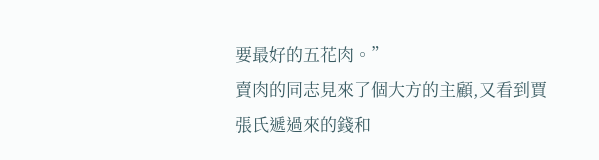要最好的五花肉。”
賣肉的同志見來了個大方的主顧,又看到賈張氏遞過來的錢和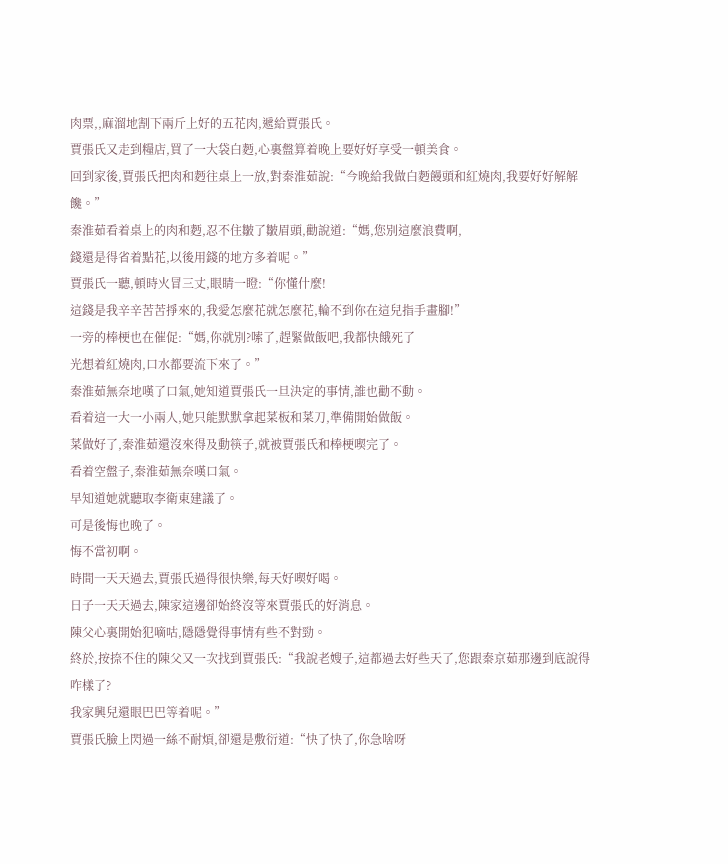肉票,,麻溜地割下兩斤上好的五花肉,遞給賈張氏。
賈張氏又走到糧店,買了一大袋白麪,心裏盤算着晚上要好好享受一頓美食。
回到家後,賈張氏把肉和麪往桌上一放,對秦淮茹說:“今晚給我做白麪饅頭和紅燒肉,我要好好解解饞。”
秦淮茹看着桌上的肉和麪,忍不住皺了皺眉頭,勸說道:“媽,您別這麼浪費啊,
錢還是得省着點花,以後用錢的地方多着呢。”
賈張氏一聽,頓時火冒三丈,眼睛一瞪:“你懂什麼!
這錢是我辛辛苦苦掙來的,我愛怎麼花就怎麼花,輪不到你在這兒指手畫腳!”
一旁的棒梗也在催促:“媽,你就別?嗦了,趕緊做飯吧,我都快餓死了
光想着紅燒肉,口水都要流下來了。”
秦淮茹無奈地嘆了口氣,她知道賈張氏一旦決定的事情,誰也勸不動。
看着這一大一小兩人,她只能默默拿起菜板和菜刀,準備開始做飯。
菜做好了,秦淮茹還沒來得及動筷子,就被賈張氏和棒梗喫完了。
看着空盤子,秦淮茹無奈嘆口氣。
早知道她就聽取李衛東建議了。
可是後悔也晚了。
悔不當初啊。
時間一天天過去,賈張氏過得很快樂,每天好喫好喝。
日子一天天過去,陳家這邊卻始終沒等來賈張氏的好消息。
陳父心裏開始犯嘀咕,隱隱覺得事情有些不對勁。
終於,按捺不住的陳父又一次找到賈張氏:“我說老嫂子,這都過去好些天了,您跟秦京茹那邊到底說得咋樣了?
我家興兒還眼巴巴等着呢。”
賈張氏臉上閃過一絲不耐煩,卻還是敷衍道:“快了快了,你急啥呀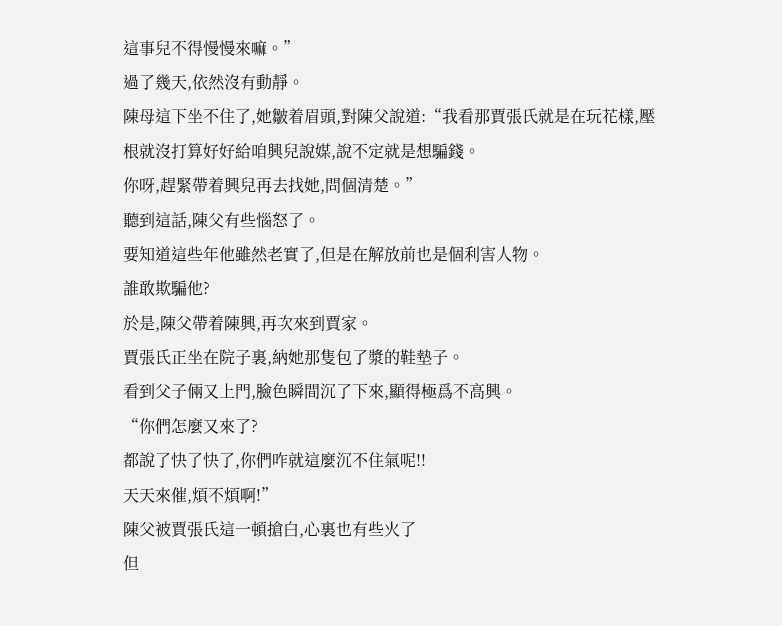這事兒不得慢慢來嘛。”
過了幾天,依然沒有動靜。
陳母這下坐不住了,她皺着眉頭,對陳父說道:“我看那賈張氏就是在玩花樣,壓根就沒打算好好給咱興兒說媒,說不定就是想騙錢。
你呀,趕緊帶着興兒再去找她,問個清楚。”
聽到這話,陳父有些惱怒了。
要知道這些年他雖然老實了,但是在解放前也是個利害人物。
誰敢欺騙他?
於是,陳父帶着陳興,再次來到賈家。
賈張氏正坐在院子裏,納她那隻包了漿的鞋墊子。
看到父子倆又上門,臉色瞬間沉了下來,顯得極爲不高興。
“你們怎麼又來了?
都說了快了快了,你們咋就這麼沉不住氣呢!!
天天來催,煩不煩啊!”
陳父被賈張氏這一頓搶白,心裏也有些火了
但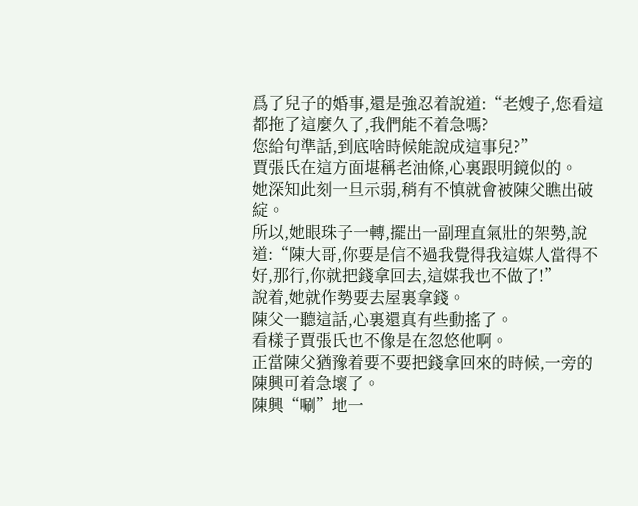爲了兒子的婚事,還是強忍着說道:“老嫂子,您看這都拖了這麼久了,我們能不着急嗎?
您給句準話,到底啥時候能說成這事兒?”
賈張氏在這方面堪稱老油條,心裏跟明鏡似的。
她深知此刻一旦示弱,稍有不慎就會被陳父瞧出破綻。
所以,她眼珠子一轉,擺出一副理直氣壯的架勢,說道:“陳大哥,你要是信不過我覺得我這媒人當得不好,那行,你就把錢拿回去,這媒我也不做了!”
說着,她就作勢要去屋裏拿錢。
陳父一聽這話,心裏還真有些動搖了。
看樣子賈張氏也不像是在忽悠他啊。
正當陳父猶豫着要不要把錢拿回來的時候,一旁的陳興可着急壞了。
陳興“唰”地一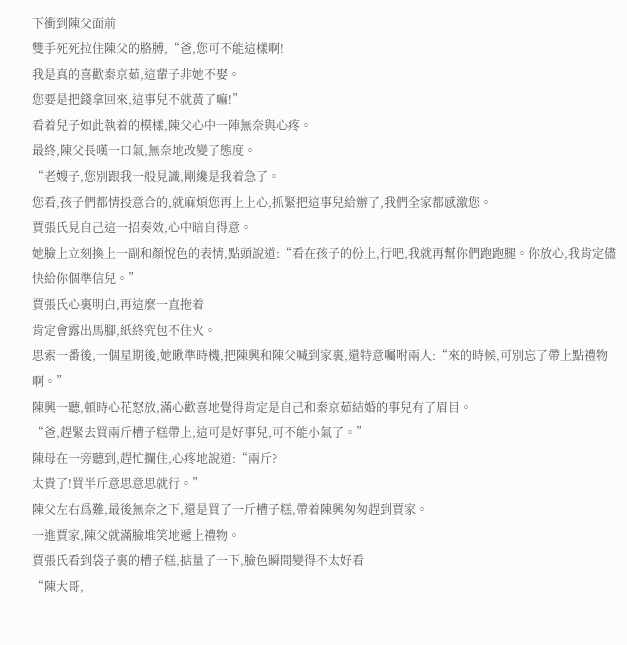下衝到陳父面前
雙手死死拉住陳父的胳膊,“爸,您可不能這樣啊!
我是真的喜歡秦京茹,這輩子非她不娶。
您要是把錢拿回來,這事兒不就黃了嘛!”
看着兒子如此執着的模樣,陳父心中一陣無奈與心疼。
最終,陳父長嘆一口氣,無奈地改變了態度。
“老嫂子,您別跟我一般見識,剛纔是我着急了。
您看,孩子們都情投意合的,就麻煩您再上上心,抓緊把這事兒給辦了,我們全家都感激您。
賈張氏見自己這一招奏效,心中暗自得意。
她臉上立刻換上一副和顏悅色的表情,點頭說道:“看在孩子的份上,行吧,我就再幫你們跑跑腿。你放心,我肯定儘快給你個準信兒。”
賈張氏心裏明白,再這麼一直拖着
肯定會露出馬腳,紙終究包不住火。
思索一番後,一個星期後,她瞅準時機,把陳興和陳父喊到家裏,還特意囑咐兩人:“來的時候,可別忘了帶上點禮物啊。”
陳興一聽,頓時心花怒放,滿心歡喜地覺得肯定是自己和秦京茹結婚的事兒有了眉目。
“爸,趕緊去買兩斤槽子糕帶上,這可是好事兒,可不能小氣了。”
陳母在一旁聽到,趕忙攔住,心疼地說道:“兩斤?
太貴了!買半斤意思意思就行。”
陳父左右爲難,最後無奈之下,還是買了一斤槽子糕,帶着陳興匆匆趕到賈家。
一進賈家,陳父就滿臉堆笑地遞上禮物。
賈張氏看到袋子裏的槽子糕,掂量了一下,臉色瞬間變得不太好看
“陳大哥,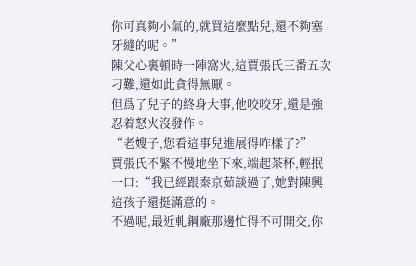你可真夠小氣的,就買這麼點兒,還不夠塞牙縫的呢。”
陳父心裏頓時一陣窩火,這賈張氏三番五次刁難,還如此貪得無厭。
但爲了兒子的終身大事,他咬咬牙,還是強忍着怒火沒發作。
“老嫂子,您看這事兒進展得咋樣了?”
賈張氏不緊不慢地坐下來,端起茶杯,輕抿一口:“我已經跟秦京茹談過了,她對陳興這孩子還挺滿意的。
不過呢,最近軋鋼廠那邊忙得不可開交,你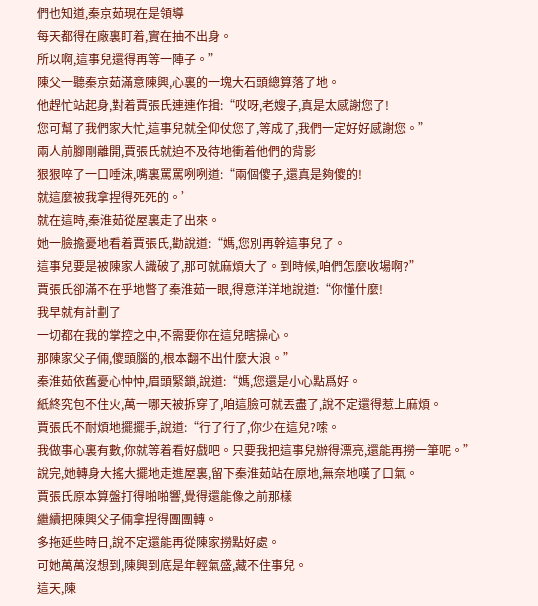們也知道,秦京茹現在是領導
每天都得在廠裏盯着,實在抽不出身。
所以啊,這事兒還得再等一陣子。”
陳父一聽秦京茹滿意陳興,心裏的一塊大石頭總算落了地。
他趕忙站起身,對着賈張氏連連作揖:“哎呀,老嫂子,真是太感謝您了!
您可幫了我們家大忙,這事兒就全仰仗您了,等成了,我們一定好好感謝您。”
兩人前腳剛離開,賈張氏就迫不及待地衝着他們的背影
狠狠啐了一口唾沫,嘴裏罵罵咧咧道:“兩個傻子,還真是夠傻的!
就這麼被我拿捏得死死的。’
就在這時,秦淮茹從屋裏走了出來。
她一臉擔憂地看着賈張氏,勸說道:“媽,您別再幹這事兒了。
這事兒要是被陳家人識破了,那可就麻煩大了。到時候,咱們怎麼收場啊?”
賈張氏卻滿不在乎地瞥了秦淮茹一眼,得意洋洋地說道:“你懂什麼!
我早就有計劃了
一切都在我的掌控之中,不需要你在這兒瞎操心。
那陳家父子倆,傻頭腦的,根本翻不出什麼大浪。”
秦淮茹依舊憂心忡忡,眉頭緊鎖,說道:“媽,您還是小心點爲好。
紙終究包不住火,萬一哪天被拆穿了,咱這臉可就丟盡了,說不定還得惹上麻煩。
賈張氏不耐煩地擺擺手,說道:“行了行了,你少在這兒?嗦。
我做事心裏有數,你就等着看好戲吧。只要我把這事兒辦得漂亮,還能再撈一筆呢。”
說完,她轉身大搖大擺地走進屋裏,留下秦淮茹站在原地,無奈地嘆了口氣。
賈張氏原本算盤打得啪啪響,覺得還能像之前那樣
繼續把陳興父子倆拿捏得團團轉。
多拖延些時日,說不定還能再從陳家撈點好處。
可她萬萬沒想到,陳興到底是年輕氣盛,藏不住事兒。
這天,陳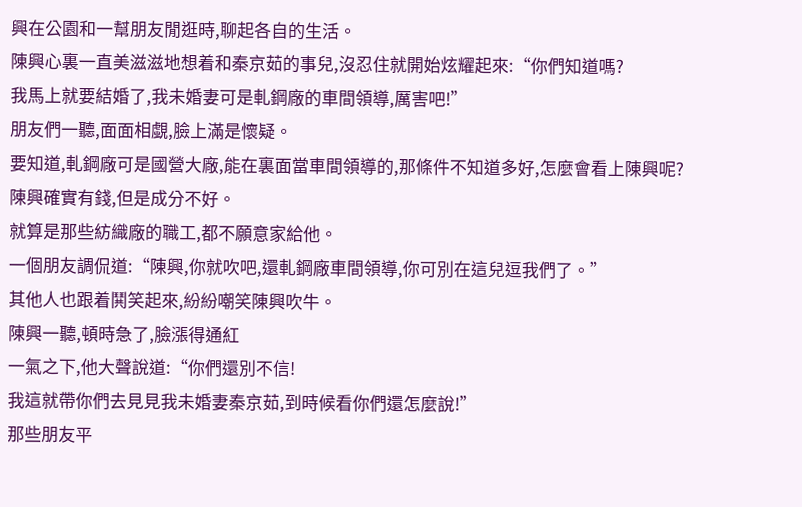興在公園和一幫朋友閒逛時,聊起各自的生活。
陳興心裏一直美滋滋地想着和秦京茹的事兒,沒忍住就開始炫耀起來:“你們知道嗎?
我馬上就要結婚了,我未婚妻可是軋鋼廠的車間領導,厲害吧!”
朋友們一聽,面面相覷,臉上滿是懷疑。
要知道,軋鋼廠可是國營大廠,能在裏面當車間領導的,那條件不知道多好,怎麼會看上陳興呢?
陳興確實有錢,但是成分不好。
就算是那些紡織廠的職工,都不願意家給他。
一個朋友調侃道:“陳興,你就吹吧,還軋鋼廠車間領導,你可別在這兒逗我們了。”
其他人也跟着鬨笑起來,紛紛嘲笑陳興吹牛。
陳興一聽,頓時急了,臉漲得通紅
一氣之下,他大聲說道:“你們還別不信!
我這就帶你們去見見我未婚妻秦京茹,到時候看你們還怎麼說!”
那些朋友平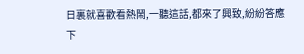日裏就喜歡看熱鬧,一聽這話,都來了興致,紛紛答應下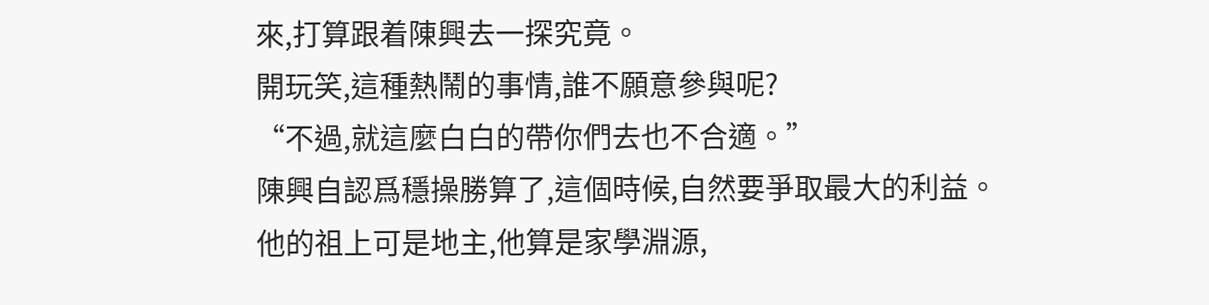來,打算跟着陳興去一探究竟。
開玩笑,這種熱鬧的事情,誰不願意參與呢?
“不過,就這麼白白的帶你們去也不合適。”
陳興自認爲穩操勝算了,這個時候,自然要爭取最大的利益。
他的祖上可是地主,他算是家學淵源,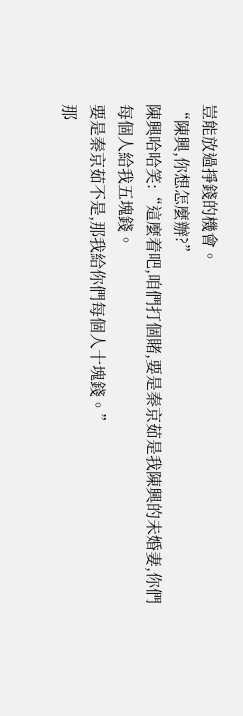豈能放過掙錢的機會。
“陳興,你想怎麼辦?”
陳興哈哈笑:“這麼着吧,咱們打個賭,要是秦京茹是我陳興的未婚妻,你們每個人給我五塊錢。
要是秦京茹不是,那我給你們每個人十塊錢。”
那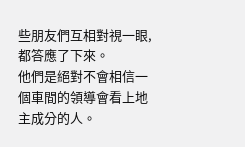些朋友們互相對視一眼,都答應了下來。
他們是絕對不會相信一個車間的領導會看上地主成分的人。